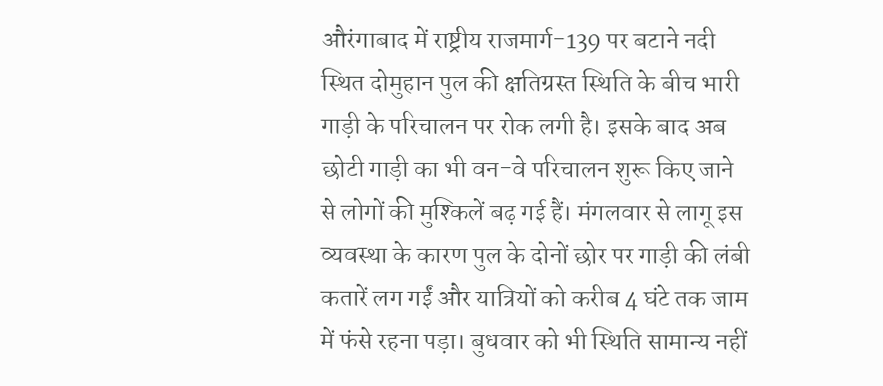औरंगाबाद में राष्ट्रीय राजमार्ग-139 पर बटाने नदी स्थित दोमुहान पुल की क्षतिग्रस्त स्थिति के बीच भारी गाड़ी के परिचालन पर रोक लगी है। इसके बाद अब छोटी गाड़ी का भी वन-वे परिचालन शुरू किए जाने से लोगों की मुश्किलें बढ़ गई हैं। मंगलवार से लागू इस व्यवस्था के कारण पुल के दोनों छोर पर गाड़ी की लंबी कतारें लग गईं और यात्रियों को करीब 4 घंटे तक जाम में फंसे रहना पड़ा। बुधवार को भी स्थिति सामान्य नहीं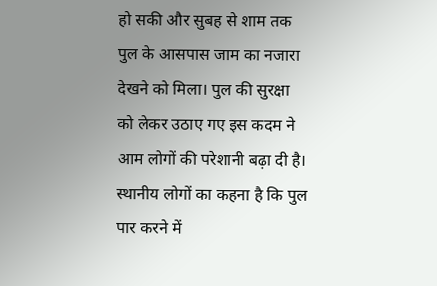हो सकी और सुबह से शाम तक पुल के आसपास जाम का नजारा देखने को मिला। पुल की सुरक्षा को लेकर उठाए गए इस कदम ने आम लोगों की परेशानी बढ़ा दी है। स्थानीय लोगों का कहना है कि पुल पार करने में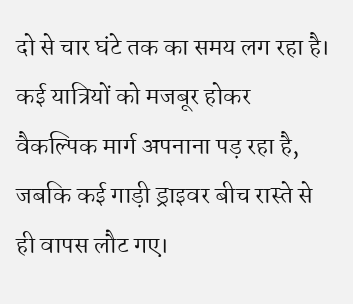दो से चार घंटे तक का समय लग रहा है। कई यात्रियों को मजबूर होकर वैकल्पिक मार्ग अपनाना पड़ रहा है, जबकि कई गाड़ी ड्राइवर बीच रास्ते से ही वापस लौट गए।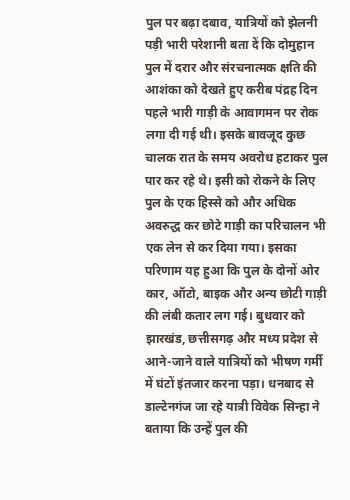पुल पर बढ़ा दबाव, यात्रियों को झेलनी पड़ी भारी परेशानी बता दें कि दोमुहान पुल में दरार और संरचनात्मक क्षति की आशंका को देखते हुए करीब पंद्रह दिन पहले भारी गाड़ी के आवागमन पर रोक लगा दी गई थी। इसके बावजूद कुछ चालक रात के समय अवरोध हटाकर पुल पार कर रहे थे। इसी को रोकने के लिए पुल के एक हिस्से को और अधिक अवरुद्ध कर छोटे गाड़ी का परिचालन भी एक लेन से कर दिया गया। इसका परिणाम यह हुआ कि पुल के दोनों ओर कार, ऑटो, बाइक और अन्य छोटी गाड़ी की लंबी कतार लग गई। बुधवार को झारखंड, छत्तीसगढ़ और मध्य प्रदेश से आने-जाने वाले यात्रियों को भीषण गर्मी में घंटों इंतजार करना पड़ा। धनबाद से डाल्टेनगंज जा रहे यात्री विवेक सिन्हा ने बताया कि उन्हें पुल की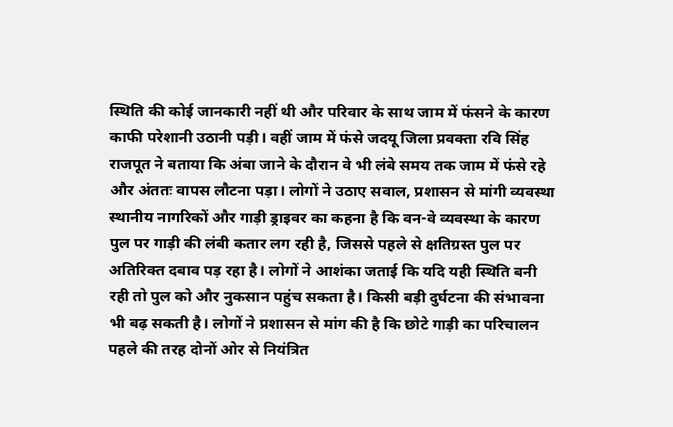स्थिति की कोई जानकारी नहीं थी और परिवार के साथ जाम में फंसने के कारण काफी परेशानी उठानी पड़ी। वहीं जाम में फंसे जदयू जिला प्रवक्ता रवि सिंह राजपूत ने बताया कि अंबा जाने के दौरान वे भी लंबे समय तक जाम में फंसे रहे और अंततः वापस लौटना पड़ा। लोगों ने उठाए सवाल, प्रशासन से मांगी व्यवस्था स्थानीय नागरिकों और गाड़ी ड्राइवर का कहना है कि वन-वे व्यवस्था के कारण पुल पर गाड़ी की लंबी कतार लग रही है, जिससे पहले से क्षतिग्रस्त पुल पर अतिरिक्त दबाव पड़ रहा है। लोगों ने आशंका जताई कि यदि यही स्थिति बनी रही तो पुल को और नुकसान पहुंच सकता है। किसी बड़ी दुर्घटना की संभावना भी बढ़ सकती है। लोगों ने प्रशासन से मांग की है कि छोटे गाड़ी का परिचालन पहले की तरह दोनों ओर से नियंत्रित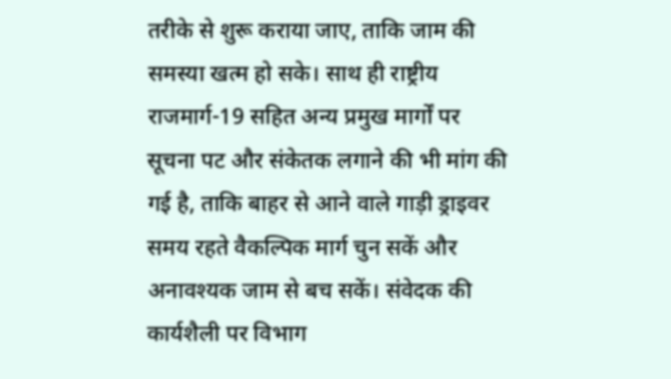तरीके से शुरू कराया जाए, ताकि जाम की समस्या खत्म हो सके। साथ ही राष्ट्रीय राजमार्ग-19 सहित अन्य प्रमुख मार्गों पर सूचना पट और संकेतक लगाने की भी मांग की गई है, ताकि बाहर से आने वाले गाड़ी ड्राइवर समय रहते वैकल्पिक मार्ग चुन सकें और अनावश्यक जाम से बच सकें। संवेदक की कार्यशैली पर विभाग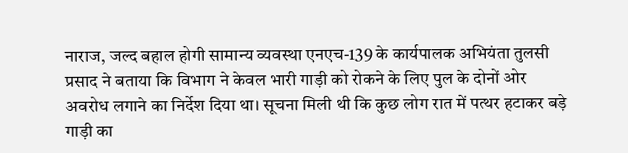नाराज, जल्द बहाल होगी सामान्य व्यवस्था एनएच-139 के कार्यपालक अभियंता तुलसी प्रसाद ने बताया कि विभाग ने केवल भारी गाड़ी को रोकने के लिए पुल के दोनों ओर अवरोध लगाने का निर्देश दिया था। सूचना मिली थी कि कुछ लोग रात में पत्थर हटाकर बड़े गाड़ी का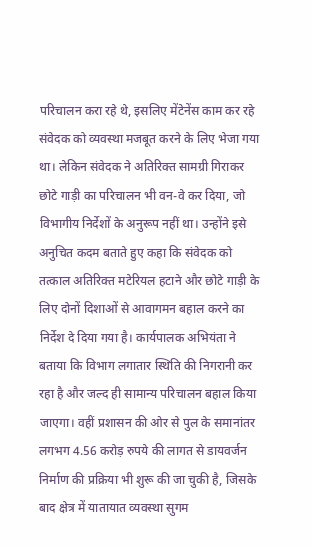परिचालन करा रहे थे, इसलिए मेंटेनेंस काम कर रहे संवेदक को व्यवस्था मजबूत करने के लिए भेजा गया था। लेकिन संवेदक ने अतिरिक्त सामग्री गिराकर छोटे गाड़ी का परिचालन भी वन-वे कर दिया, जो विभागीय निर्देशों के अनुरूप नहीं था। उन्होंने इसे अनुचित कदम बताते हुए कहा कि संवेदक को तत्काल अतिरिक्त मटेरियल हटाने और छोटे गाड़ी के लिए दोनों दिशाओं से आवागमन बहाल करने का निर्देश दे दिया गया है। कार्यपालक अभियंता ने बताया कि विभाग लगातार स्थिति की निगरानी कर रहा है और जल्द ही सामान्य परिचालन बहाल किया जाएगा। वहीं प्रशासन की ओर से पुल के समानांतर लगभग 4.56 करोड़ रुपये की लागत से डायवर्जन निर्माण की प्रक्रिया भी शुरू की जा चुकी है, जिसके बाद क्षेत्र में यातायात व्यवस्था सुगम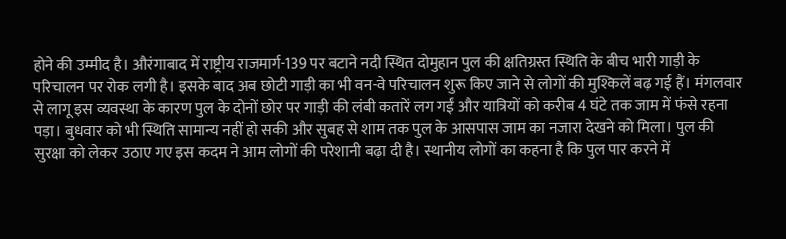होने की उम्मीद है। औरंगाबाद में राष्ट्रीय राजमार्ग-139 पर बटाने नदी स्थित दोमुहान पुल की क्षतिग्रस्त स्थिति के बीच भारी गाड़ी के परिचालन पर रोक लगी है। इसके बाद अब छोटी गाड़ी का भी वन-वे परिचालन शुरू किए जाने से लोगों की मुश्किलें बढ़ गई हैं। मंगलवार से लागू इस व्यवस्था के कारण पुल के दोनों छोर पर गाड़ी की लंबी कतारें लग गईं और यात्रियों को करीब 4 घंटे तक जाम में फंसे रहना पड़ा। बुधवार को भी स्थिति सामान्य नहीं हो सकी और सुबह से शाम तक पुल के आसपास जाम का नजारा देखने को मिला। पुल की सुरक्षा को लेकर उठाए गए इस कदम ने आम लोगों की परेशानी बढ़ा दी है। स्थानीय लोगों का कहना है कि पुल पार करने में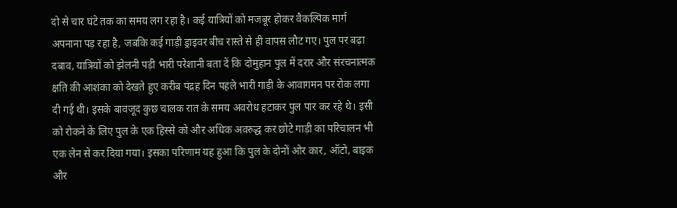दो से चार घंटे तक का समय लग रहा है। कई यात्रियों को मजबूर होकर वैकल्पिक मार्ग अपनाना पड़ रहा है, जबकि कई गाड़ी ड्राइवर बीच रास्ते से ही वापस लौट गए। पुल पर बढ़ा दबाव, यात्रियों को झेलनी पड़ी भारी परेशानी बता दें कि दोमुहान पुल में दरार और संरचनात्मक क्षति की आशंका को देखते हुए करीब पंद्रह दिन पहले भारी गाड़ी के आवागमन पर रोक लगा दी गई थी। इसके बावजूद कुछ चालक रात के समय अवरोध हटाकर पुल पार कर रहे थे। इसी को रोकने के लिए पुल के एक हिस्से को और अधिक अवरुद्ध कर छोटे गाड़ी का परिचालन भी एक लेन से कर दिया गया। इसका परिणाम यह हुआ कि पुल के दोनों ओर कार, ऑटो, बाइक और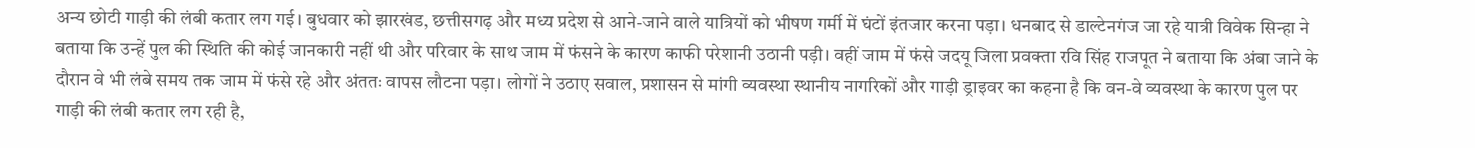अन्य छोटी गाड़ी की लंबी कतार लग गई। बुधवार को झारखंड, छत्तीसगढ़ और मध्य प्रदेश से आने-जाने वाले यात्रियों को भीषण गर्मी में घंटों इंतजार करना पड़ा। धनबाद से डाल्टेनगंज जा रहे यात्री विवेक सिन्हा ने बताया कि उन्हें पुल की स्थिति की कोई जानकारी नहीं थी और परिवार के साथ जाम में फंसने के कारण काफी परेशानी उठानी पड़ी। वहीं जाम में फंसे जदयू जिला प्रवक्ता रवि सिंह राजपूत ने बताया कि अंबा जाने के दौरान वे भी लंबे समय तक जाम में फंसे रहे और अंततः वापस लौटना पड़ा। लोगों ने उठाए सवाल, प्रशासन से मांगी व्यवस्था स्थानीय नागरिकों और गाड़ी ड्राइवर का कहना है कि वन-वे व्यवस्था के कारण पुल पर गाड़ी की लंबी कतार लग रही है,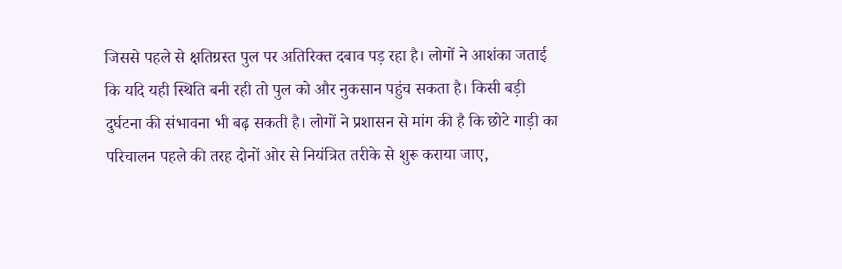जिससे पहले से क्षतिग्रस्त पुल पर अतिरिक्त दबाव पड़ रहा है। लोगों ने आशंका जताई कि यदि यही स्थिति बनी रही तो पुल को और नुकसान पहुंच सकता है। किसी बड़ी दुर्घटना की संभावना भी बढ़ सकती है। लोगों ने प्रशासन से मांग की है कि छोटे गाड़ी का परिचालन पहले की तरह दोनों ओर से नियंत्रित तरीके से शुरू कराया जाए,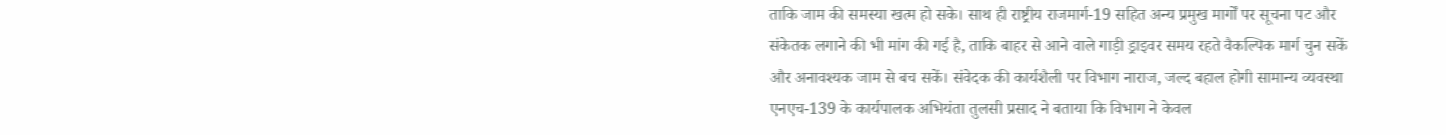ताकि जाम की समस्या खत्म हो सके। साथ ही राष्ट्रीय राजमार्ग-19 सहित अन्य प्रमुख मार्गों पर सूचना पट और संकेतक लगाने की भी मांग की गई है, ताकि बाहर से आने वाले गाड़ी ड्राइवर समय रहते वैकल्पिक मार्ग चुन सकें और अनावश्यक जाम से बच सकें। संवेदक की कार्यशैली पर विभाग नाराज, जल्द बहाल होगी सामान्य व्यवस्था एनएच-139 के कार्यपालक अभियंता तुलसी प्रसाद ने बताया कि विभाग ने केवल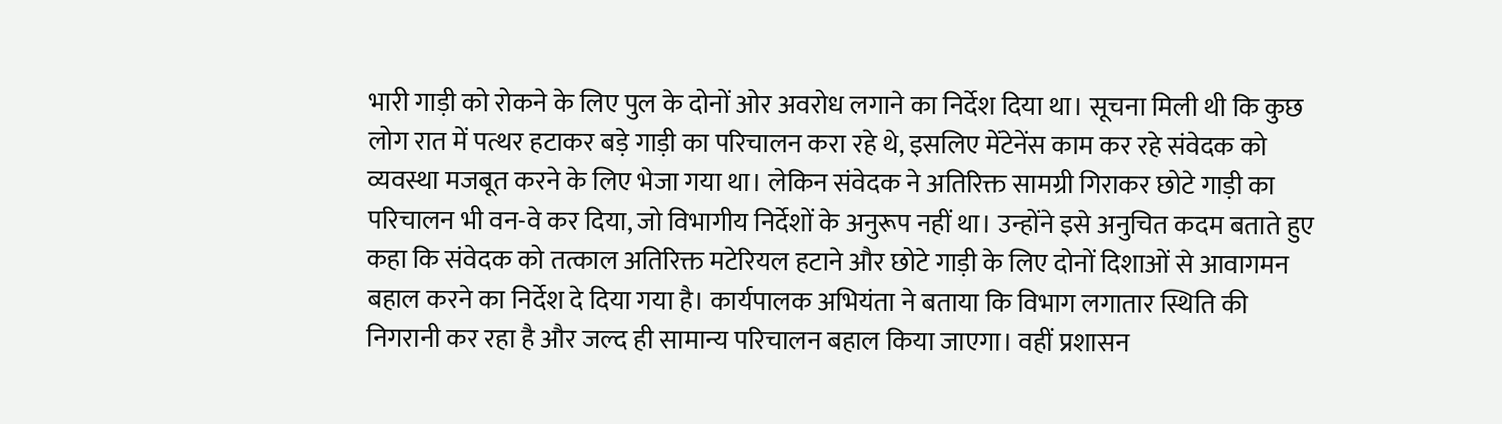भारी गाड़ी को रोकने के लिए पुल के दोनों ओर अवरोध लगाने का निर्देश दिया था। सूचना मिली थी कि कुछ लोग रात में पत्थर हटाकर बड़े गाड़ी का परिचालन करा रहे थे, इसलिए मेंटेनेंस काम कर रहे संवेदक को व्यवस्था मजबूत करने के लिए भेजा गया था। लेकिन संवेदक ने अतिरिक्त सामग्री गिराकर छोटे गाड़ी का परिचालन भी वन-वे कर दिया, जो विभागीय निर्देशों के अनुरूप नहीं था। उन्होंने इसे अनुचित कदम बताते हुए कहा कि संवेदक को तत्काल अतिरिक्त मटेरियल हटाने और छोटे गाड़ी के लिए दोनों दिशाओं से आवागमन बहाल करने का निर्देश दे दिया गया है। कार्यपालक अभियंता ने बताया कि विभाग लगातार स्थिति की निगरानी कर रहा है और जल्द ही सामान्य परिचालन बहाल किया जाएगा। वहीं प्रशासन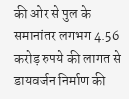की ओर से पुल के समानांतर लगभग 4.56 करोड़ रुपये की लागत से डायवर्जन निर्माण की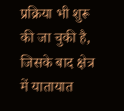प्रक्रिया भी शुरू की जा चुकी है, जिसके बाद क्षेत्र में यातायात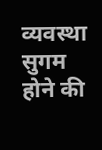व्यवस्था सुगम होने की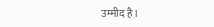उम्मीद है।